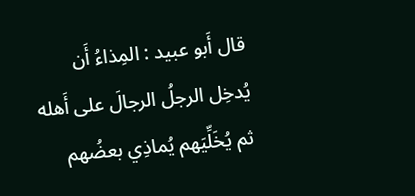قال أَبو عبيد : المِذاءُ أَن يُدخِل الرجلُ الرجالَ على أَهله ثم يُخَلِّيَهم يُماذِي بعضُهم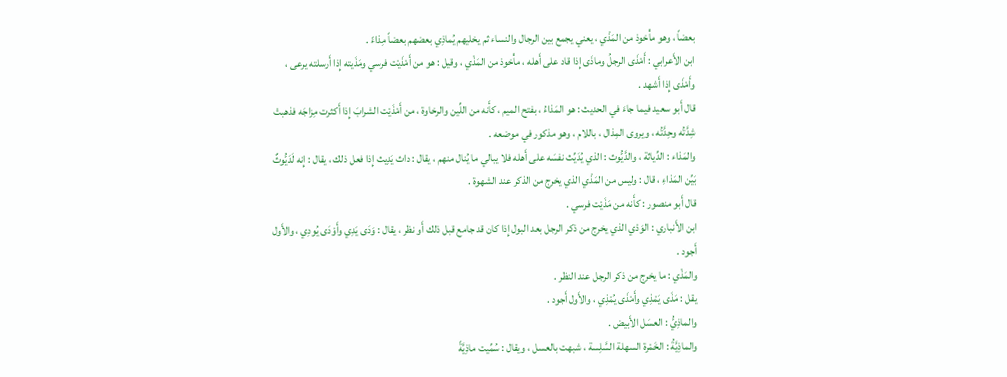بعضاً ، وهو مأْخوذ من المَذْي ، يعني يجمع بين الرجال والنساء ثم يخليهم يُماذِي بعضهم بعضاً مِذاءً .
ابن الأَعرابي : أَمْذَى الرجلُ وماذَى إِذا قاد على أَهله ، مأْخوذ من المَذْي ، وقيل : هو من أَمْذَيْت فرسي ومَذَيته إِذا أَرسلته يرعى ، وأَمْذَى إِذا أَشهد .
قال أَبو سعيد فيما جاءَ في الحديث : هو المَذاءُ ، بفتح الميم ، كأَنه من اللِّين والرخاوة ، من أَمْذَيْت الشرابَ إِذا أَكثرت مِزاجَه فذهبتْ شِدَّتُه وحِدَّتُه ، ويروى المِذال ، باللام ، وهو مذكور في موضعه .
والمَذاء : الدِّياثة ، والدَّيُّوث : الذي يُدَيِّث نفسَه على أَهله فلا يبالي ما يُنال منهم ، يقال : داث يَدِيث إِذا فعل ذلك ، يقال : إِنه لَدَيُّوثٌ بَيِّن المَذاءِ ، قال : وليس من المَذْي الذي يخرج من الذكر عند الشهوة .
قال أَبو منصور : كأَنه من مَذَيْت فرسي .
ابن الأَنباري : الوَدْي الذي يخرج من ذكر الرجل بعد البول إِذا كان قد جامع قبل ذلك أَو نظر ، يقال : وَدَى يَدِي وأَوْدَى يُودِي ، والأَول أَجود .
والمَذْي : ما يخرج من ذكر الرجل عند النظر .
يقل : مَذَى يَمْذِي وأَمْذَى يُمْذِي ، والأَول أَجود .
والماذِيُّ : العسَل الأَبيض .
والماذِيَّةُ : الخَمْرة السهلة السَّلِسة ، شبهت بالعسل ، ويقال : سُمِّيت ماذِيَّةً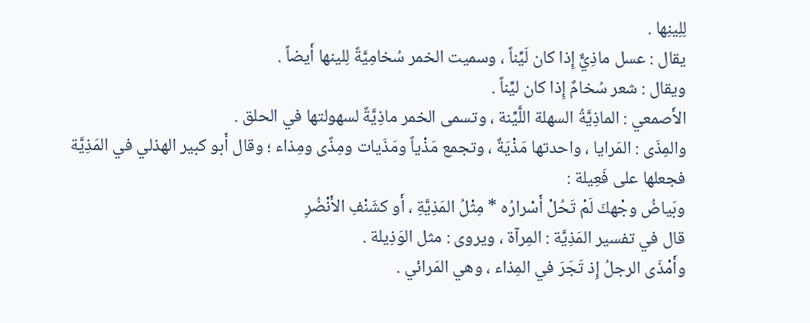لِلِينِها .
يقال : عسل ماذِيٌّ إِذا كان لَيِّناً ، وسميت الخمر سُخامِيَّةً لِلينها أَيضاً .
ويقال : شعر سُخامٌ إِذا كان ليِّناً .
الأَصمعي : الماذِيَّةُ السهلة اللَّيِّنة ، وتسمى الخمر ماذِيَّةً لسهولتها في الحلق .
والمِذَى : المَرايا ، واحدتها مَذْيَةٌ ، وتجمع مَذْياً ومَذَيات ومِذًى ومِذاء ؛ وقال أَبو كبير الهذلي في المَذِيَّة فجعلها على فَعِيلة :
وبَياضُ وجْهكَ لَمْ تَحُلْ أَسْرارُه * مِثْلُ المَذِيَّةِ ، أَو كشَنْفِ الأَنْضُرِ
قال في تفسير المَذِيَّة : المِرآة ، ويروى : مثل الوَذِيلة .
وأَمْذَى الرجلُ إِذ تَجَرَ في المِذاء ، وهي المَرائي .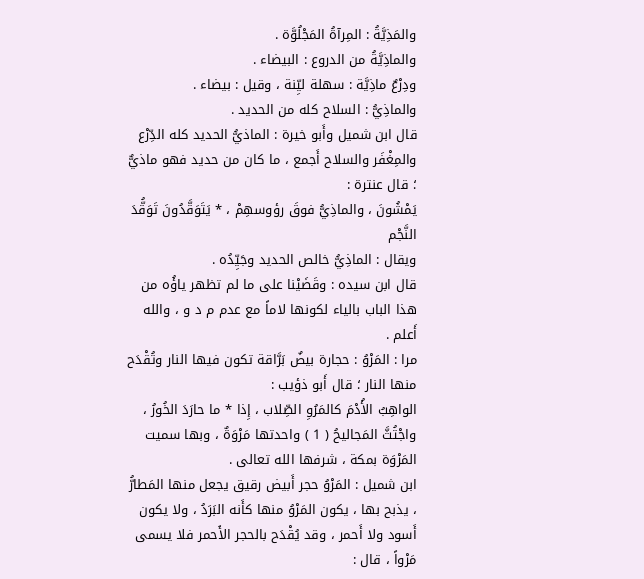والمَذِيَّةُ : المِرآةُ المَجْلُوَّة .
والماذِيَّةُ من الدروع : البيضاء .
ودِرْعٌ ماذِيَّة : سهلة ليِّنة ، وقيل : بيضاء .
والماذِيُّ : السلاح كله من الحديد .
قال ابن شميل وأَبو خيرة : الماذيُّ الحديد كله الدِّرْع والمِغْفَر والسلاح أَجمع ، ما كان من حديد فهو ماذيٌّ ؛ قال عنترة :
يَمْشُونَ ، والماذِيُّ فوقَ رؤوسهِمْ ، * يَتَوَقَّدُونَ تَوَقُّدَ النَّجْم
ويقال : الماذِيُّ خالص الحديد وجَيِّدُه .
قال ابن سيده : وقَضَيْنا على ما لم تظهر ياؤُه من هذا الباب بالياء لكونها لاماً مع عدم م د و ، والله أَعلم .
مرا : المَرْوُ : حجارة بيضٌ بَرَّاقة تكون فيها النار وتُقْدَح منها النار ؛ قال أَبو ذؤيب :
الواهِبُ الأُدْمَ كالمَرُوِ الصِّلاب ، إِذا * ما حارَدَ الخُورُ ، واجْتُثَّ المَجاليحُ ( 1 ) واحدتها مَرْوَةٌ ، وبها سميت المَرْوَة بمكة ، شرفها الله تعالى .
ابن شميل : المَرْوُ حجر أَبيض رقيق يجعل منها المَطارُّ ، يذبح بها ، يكون المَرْوُ منها كأَنه البَرَدُ ، ولا يكون أَسود ولا أَحمر ، وقد يُقْدَح بالحجر الأَحمر فلا يسمى مَرْواً ، قال :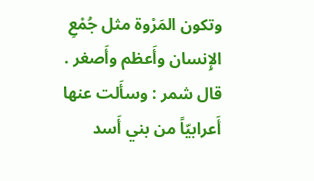وتكون المَرْوة مثل جُمْعِ الإِنسان وأَعظم وأَصغر .
قال شمر : وسأَلت عنها أَعرابيّاً من بني أَسد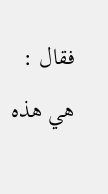فقال : هي هذه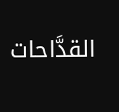القدَّاحات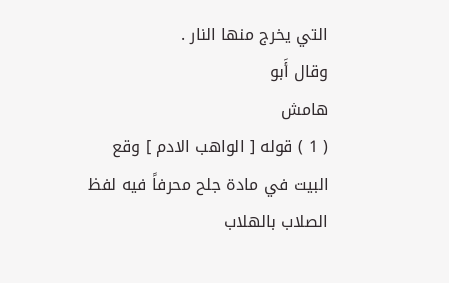التي يخرج منها النار .
وقال أَبو
هامش
( 1 ) قوله [ الواهب الادم ] وقع البيت في مادة جلح محرفاً فيه لفظ الصلاب بالهلاب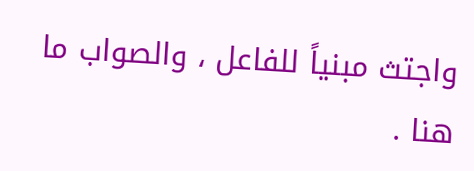واجتث مبنياً للفاعل ، والصواب ما هنا .